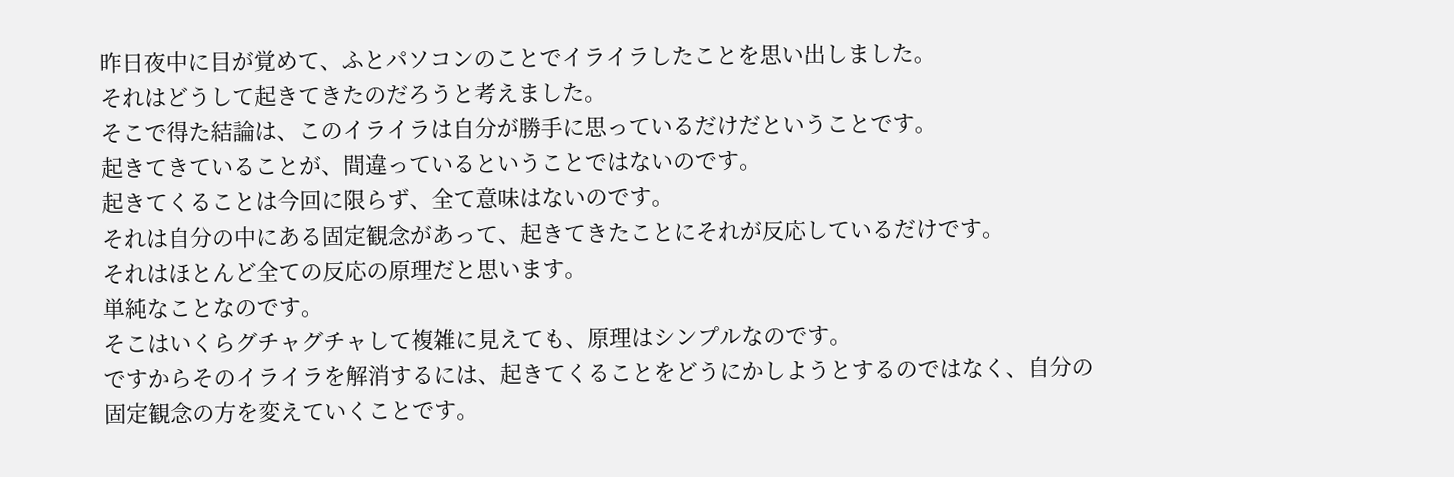昨日夜中に目が覚めて、ふとパソコンのことでイライラしたことを思い出しました。
それはどうして起きてきたのだろうと考えました。
そこで得た結論は、このイライラは自分が勝手に思っているだけだということです。
起きてきていることが、間違っているということではないのです。
起きてくることは今回に限らず、全て意味はないのです。
それは自分の中にある固定観念があって、起きてきたことにそれが反応しているだけです。
それはほとんど全ての反応の原理だと思います。
単純なことなのです。
そこはいくらグチャグチャして複雑に見えても、原理はシンプルなのです。
ですからそのイライラを解消するには、起きてくることをどうにかしようとするのではなく、自分の固定観念の方を変えていくことです。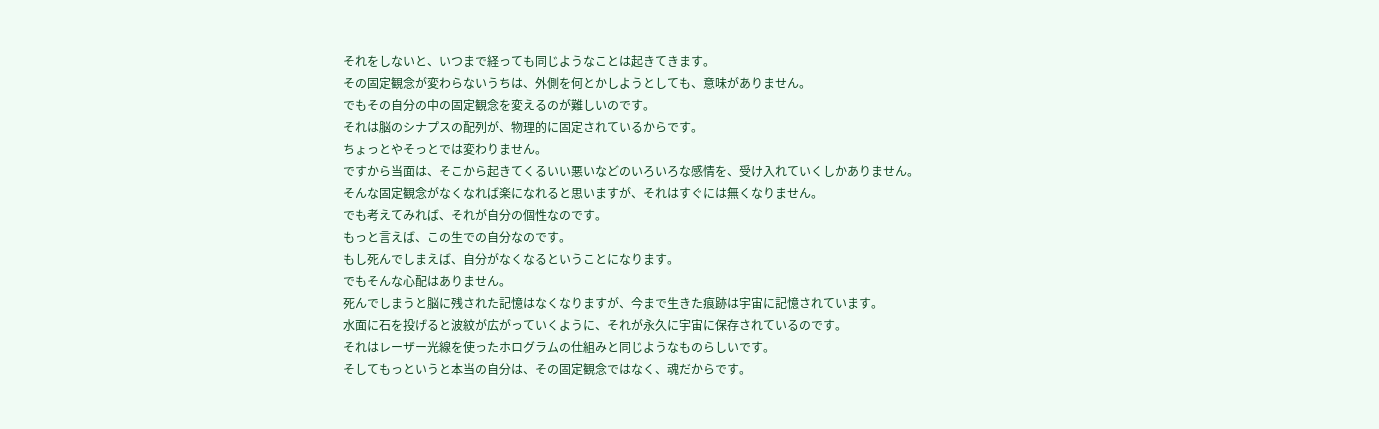それをしないと、いつまで経っても同じようなことは起きてきます。
その固定観念が変わらないうちは、外側を何とかしようとしても、意味がありません。
でもその自分の中の固定観念を変えるのが難しいのです。
それは脳のシナプスの配列が、物理的に固定されているからです。
ちょっとやそっとでは変わりません。
ですから当面は、そこから起きてくるいい悪いなどのいろいろな感情を、受け入れていくしかありません。
そんな固定観念がなくなれば楽になれると思いますが、それはすぐには無くなりません。
でも考えてみれば、それが自分の個性なのです。
もっと言えば、この生での自分なのです。
もし死んでしまえば、自分がなくなるということになります。
でもそんな心配はありません。
死んでしまうと脳に残された記憶はなくなりますが、今まで生きた痕跡は宇宙に記憶されています。
水面に石を投げると波紋が広がっていくように、それが永久に宇宙に保存されているのです。
それはレーザー光線を使ったホログラムの仕組みと同じようなものらしいです。
そしてもっというと本当の自分は、その固定観念ではなく、魂だからです。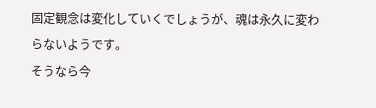固定観念は変化していくでしょうが、魂は永久に変わらないようです。
そうなら今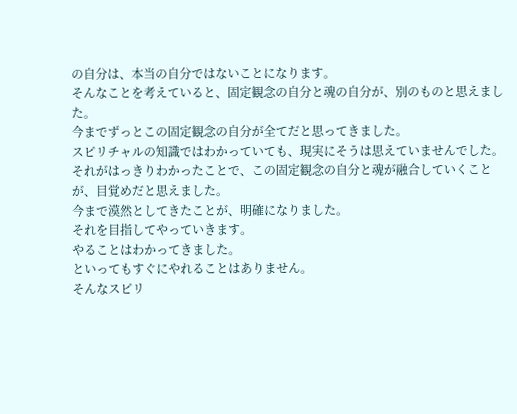の自分は、本当の自分ではないことになります。
そんなことを考えていると、固定観念の自分と魂の自分が、別のものと思えました。
今までずっとこの固定観念の自分が全てだと思ってきました。
スピリチャルの知識ではわかっていても、現実にそうは思えていませんでした。
それがはっきりわかったことで、この固定観念の自分と魂が融合していくことが、目覚めだと思えました。
今まで漠然としてきたことが、明確になりました。
それを目指してやっていきます。
やることはわかってきました。
といってもすぐにやれることはありません。
そんなスピリ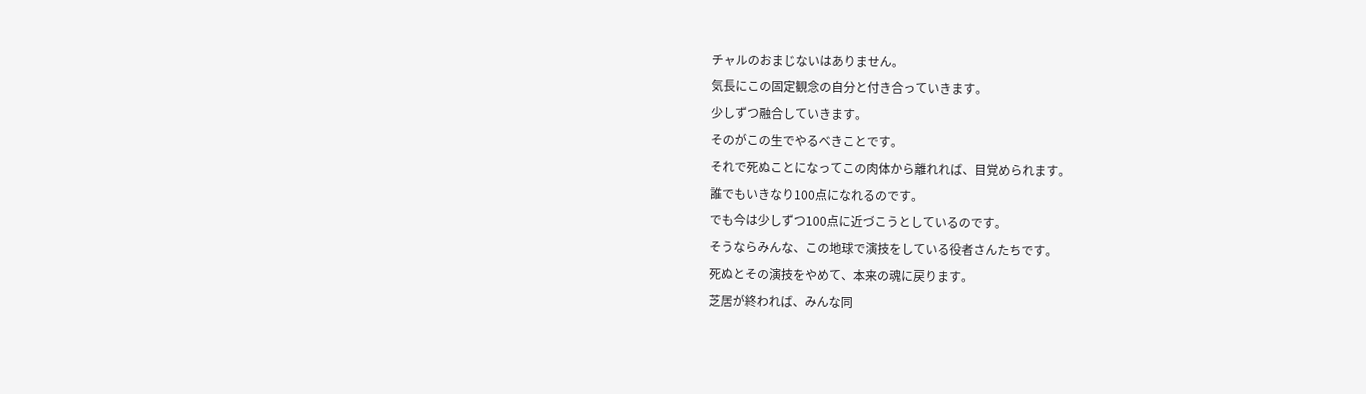チャルのおまじないはありません。
気長にこの固定観念の自分と付き合っていきます。
少しずつ融合していきます。
そのがこの生でやるべきことです。
それで死ぬことになってこの肉体から離れれば、目覚められます。
誰でもいきなり100点になれるのです。
でも今は少しずつ100点に近づこうとしているのです。
そうならみんな、この地球で演技をしている役者さんたちです。
死ぬとその演技をやめて、本来の魂に戻ります。
芝居が終われば、みんな同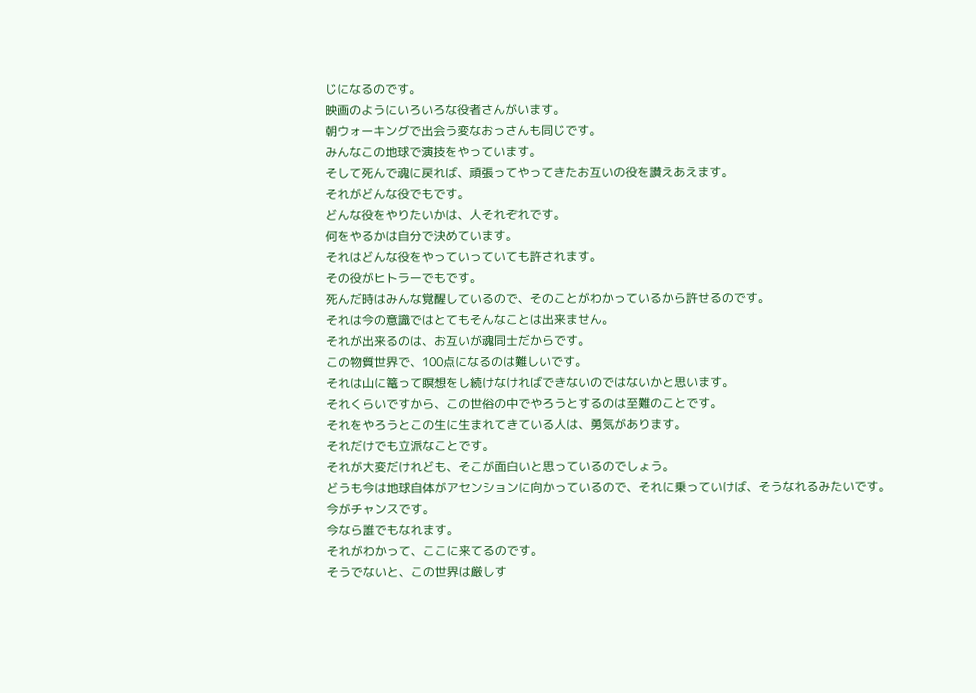じになるのです。
映画のようにいろいろな役者さんがいます。
朝ウォーキングで出会う変なおっさんも同じです。
みんなこの地球で演技をやっています。
そして死んで魂に戻れば、頑張ってやってきたお互いの役を讃えあえます。
それがどんな役でもです。
どんな役をやりたいかは、人それぞれです。
何をやるかは自分で決めています。
それはどんな役をやっていっていても許されます。
その役がヒトラーでもです。
死んだ時はみんな覚醒しているので、そのことがわかっているから許せるのです。
それは今の意識ではとてもそんなことは出来ません。
それが出来るのは、お互いが魂同士だからです。
この物質世界で、100点になるのは難しいです。
それは山に篭って瞑想をし続けなければできないのではないかと思います。
それくらいですから、この世俗の中でやろうとするのは至難のことです。
それをやろうとこの生に生まれてきている人は、勇気があります。
それだけでも立派なことです。
それが大変だけれども、そこが面白いと思っているのでしょう。
どうも今は地球自体がアセンションに向かっているので、それに乗っていけば、そうなれるみたいです。
今がチャンスです。
今なら誰でもなれます。
それがわかって、ここに来てるのです。
そうでないと、この世界は厳しす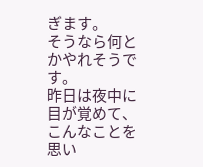ぎます。
そうなら何とかやれそうです。
昨日は夜中に目が覚めて、こんなことを思い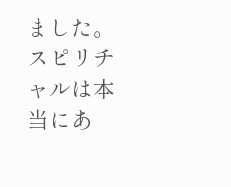ました。
スピリチャルは本当にあ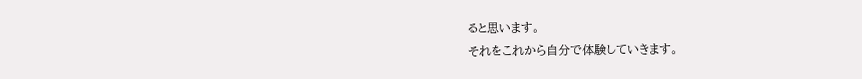ると思います。
それをこれから自分で体験していきます。